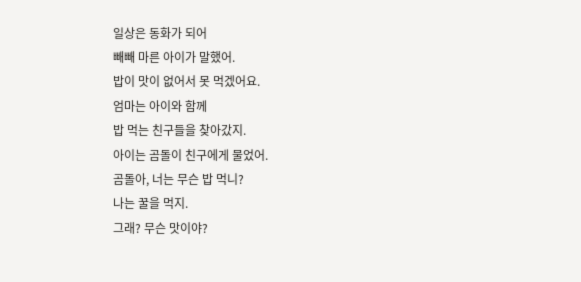일상은 동화가 되어
빼빼 마른 아이가 말했어.
밥이 맛이 없어서 못 먹겠어요.
엄마는 아이와 함께
밥 먹는 친구들을 찾아갔지.
아이는 곰돌이 친구에게 물었어.
곰돌아, 너는 무슨 밥 먹니?
나는 꿀을 먹지.
그래? 무슨 맛이야?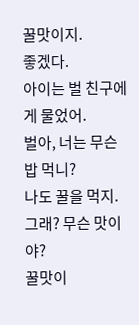꿀맛이지.
좋겠다.
아이는 벌 친구에게 물었어.
벌아, 너는 무슨 밥 먹니?
나도 꿀을 먹지.
그래? 무슨 맛이야?
꿀맛이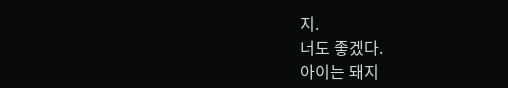지.
너도 좋겠다.
아이는 돼지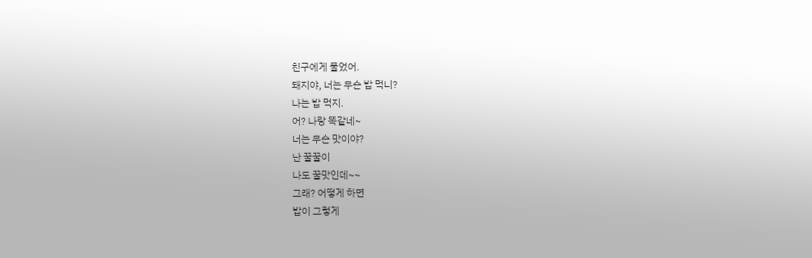친구에게 물었어.
돼지야, 너는 무슨 밥 먹니?
나는 밥 먹지.
어? 나랑 똑같네~
너는 무슨 맛이야?
난 꿀꿀이
나도 꿀맛인데~~
그래? 어떻게 하면
밥이 그렇게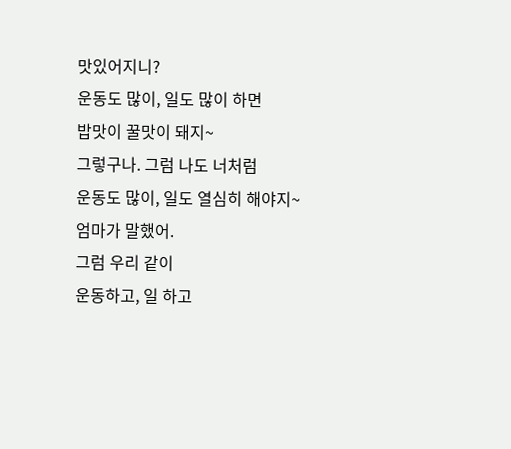맛있어지니?
운동도 많이, 일도 많이 하면
밥맛이 꿀맛이 돼지~
그렇구나. 그럼 나도 너처럼
운동도 많이, 일도 열심히 해야지~
엄마가 말했어.
그럼 우리 같이
운동하고, 일 하고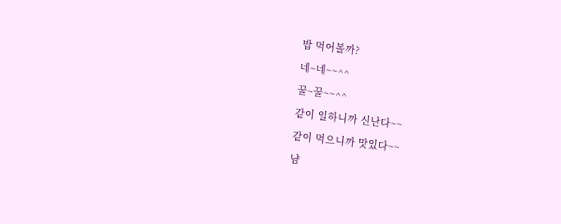밥 먹어볼까?
네~네~~^^
꿀~꿀~~^^
같이 일하니까 신난다~~
같이 먹으니까 맛있다~~
냠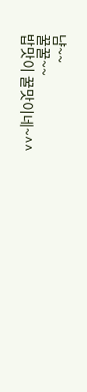냠~~
꿀꿀~~
밥맛이 꿀맛이네~^^